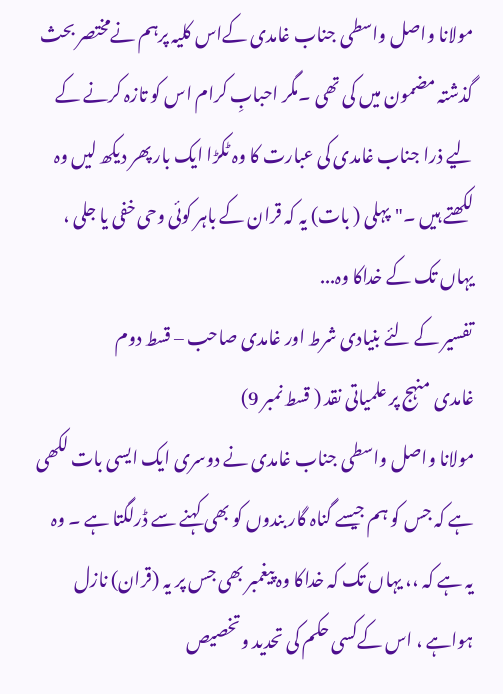مولانا واصل واسطی جناب غامدی کےاس کلیہ پرہم نےمختصر بحث گذشتہ مضمون میں کی تھی ۔مگر احبابِ کرام اس کو تازہ کرنے کے لیے ذرا جناب غامدی کی عبارت کا وہ ٹکڑا ایک بار پھر دیکھ لیں وہ لکھتے ہیں ۔"پہلی ( بات) یہ کہ قران کے باہر کوئی وحی خفی یا جلی ، یہاں تک کے خداکا وہ...
تفسیر کے لئے بنیادی شرط اور غامدی صاحب – قسط دوم
غامدی منہج پر علمیاتی نقد ( قسط نمبر 9)
مولانا واصل واسطی جناب غامدی نے دوسری ایک ایسی بات لکھی ہے کہ جس کو ہم جیسے گناہ گار بندوں کو بھی کہنے سے ڈرلگتا ہے ۔ وہ یہ ہے کہ ،، یہاں تک کہ خداکا وہ پیغمبر بھی جس پر یہ (قران) نازل ہواہے ، اس کےکسی حکم کی تحدید وتخصیص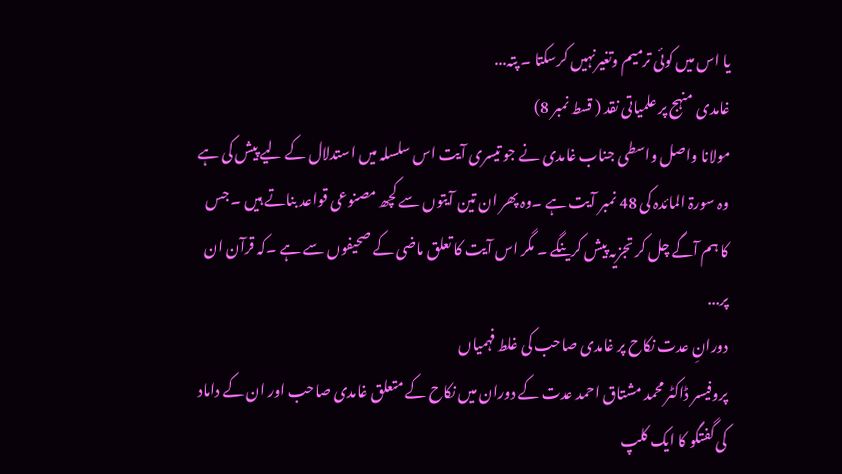یا اس میں کوئی ترمیم وتغیرنہیں کرسکتا ۔ پتہ...
غامدی منہج پر علمیاتی نقد ( قسط نمبر 8)
مولانا واصل واسطی جناب غامدی نے جو تیسری آیت اس سلسلہ میں استدلال کے لیے پیش کی ہے وہ سورۃ المائدہ کی 48 نمبر آیت ہے ۔وہ پھر ان تین آیتوں سے کچھ مصنوعی قواعد بناتے ہیں ۔ جس کا ہم آگے چل کر تجزیہ پیش کرینگے ۔ مگر اس آیت کا تعلق ماضی کے صحیفوں سے ہے ۔کہ قرآن ان پر...
دورانِ عدت نکاح پر غامدی صاحب کی غلط فہمیاں
پروفیسر ڈاکٹر محمد مشتاق احمد عدت کے دوران میں نکاح کے متعلق غامدی صاحب اور ان کے داماد کی گفتگو کا ایک کلپ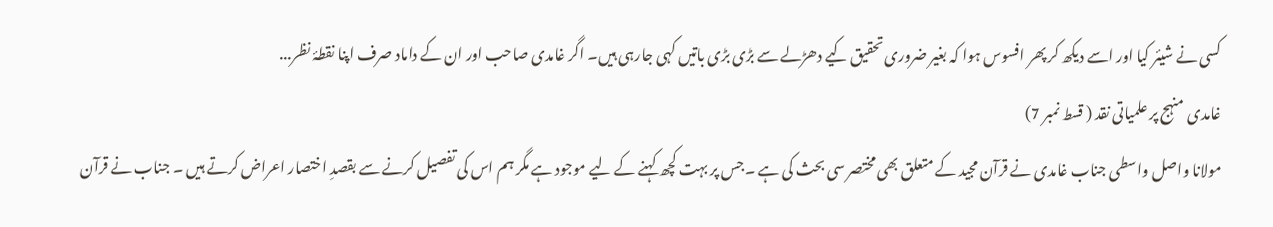کسی نے شیئر کیا اور اسے دیکھ کر پھر افسوس ہوا کہ بغیر ضروری تحقیق کیے دھڑلے سے بڑی بڑی باتیں کہی جارہی ہیں۔ اگر غامدی صاحب اور ان کے داماد صرف اپنا نقطۂ نظر...
غامدی منہج پر علمیاتی نقد ( قسط نمبر 7)
مولانا واصل واسطی جناب غامدی نے قرآن مجید کے متعلق بھی مختصر سی بحث کی ہے ۔جس پر بہت کچھ کہنے کے لیے موجود ہے مگر ہم اس کی تفصیل کرنے سے بقصدِ اختصار اعراض کرتے ہیں ۔ جناب نے قرآن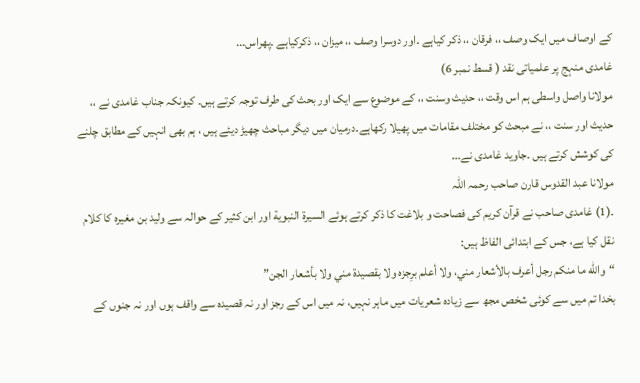کے اوصاف میں ایک وصف ،، فرقان ،، ذکر کیاہے ۔اور دوسرا وصف ،، میزان ،، ذکرکیاہے ۔پھراس...
غامدی منہج پر علمیاتی نقد ( قسط نمبر 6)
مولانا واصل واسطی ہم اس وقت ،، حدیث وسنت ،، کے موضوع سے ایک اور بحث کی طرف توجہ کرتے ہیں۔ کیونکہ جناب غامدی نے ،، حدیث اور سنت ،، نے مبحث کو مختلف مقامات میں پھیلا رکھاہے۔درمیان میں دیگر مباحث چھیڑ دیئے ہیں ، ہم بھی انہیں کے مطابق چلنے کی کوشش کرتے ہیں ۔جاوید غامدی نے...
مولانا عبد القدوس قارن صاحب رحمہ اللہ
۔(1) غامدی صاحب نے قرآن کریم کی فصاحت و بلاغت کا ذکر کرتے ہوئے السیرۃ النبوية اور ابن کثیر کے حوالہ سے ولید بن مغیرہ کا کلام نقل کیا ہے، جس کے ابتدائی الفاظ ہیں:
“والله ما منكم رجل أعرف بالأشعار مني، ولا أعلم برِجزه ولا بقصيدة مني ولا بأشعار الجن”
بخدا تم میں سے کوئی شخص مجھ سے زیادہ شعریات میں ماہر نہیں، نہ میں اس کے رجز اور نہ قصیدہ سے واقف ہوں اور نہ جنوں کے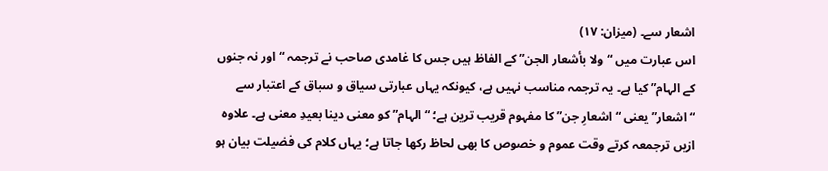اشعار سے۔ (میزان: ۱۷)
اس عبارت میں “ولا بأشعار الجن” کے الفاظ ہیں جس کا غامدی صاحب نے ترجمہ “اور نہ جنوں کے الہام” کیا ہے۔ یہ ترجمہ مناسب نہیں ہے، کیونکہ یہاں عبارتی سیاق و سباق کے اعتبار سے “اشعار” یعنی “اشعارِ جن” کا مفہوم قریب ترین ہے؛ “الہام” کو معنی دینا بعیدِ معنی ہے۔ علاوہ ازیں ترجمعہ کرتے وقت عموم و خصوص کا بھی لحاظ رکھا جاتا ہے؛ یہاں کلام کی فضیلت بیان ہو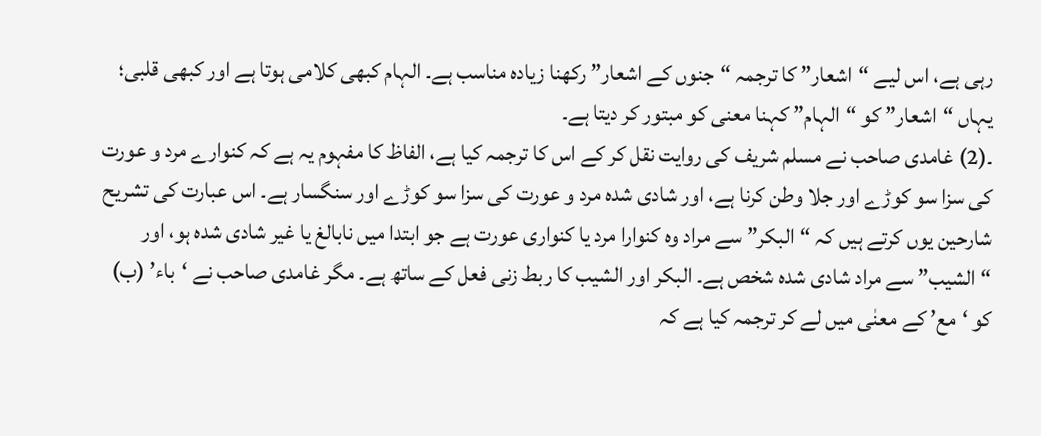رہی ہے، اس لیے “اشعار” کا ترجمہ “جنوں کے اشعار” رکھنا زیادہ مناسب ہے۔ الہام کبھی کلامی ہوتا ہے اور کبھی قلبی؛ یہاں “اشعار” کو “الہام” کہنا معنی کو مبتور کر دیتا ہے۔
۔(2) غامدی صاحب نے مسلم شریف کی روایت نقل کر کے اس کا ترجمہ کیا ہے، الفاظ کا مفہوم یہ ہے کہ کنوارے مرد و عورت کی سزا سو کوڑے اور جلا وطن کرنا ہے، اور شادی شدہ مرد و عورت کی سزا سو کوڑے اور سنگسار ہے۔ اس عبارت کی تشریح شارحین یوں کرتے ہیں کہ “البکر” سے مراد وہ کنوارا مرد یا کنواری عورت ہے جو ابتدا میں نابالغ یا غیر شادی شدہ ہو، اور “الشیب” سے مراد شادی شدہ شخص ہے۔ البکر اور الشیب کا ربط زنی فعل کے ساتھ ہے۔ مگر غامدی صاحب نے ‘باء’ (ب) کو ‘مع’ کے معنٰی میں لے کر ترجمہ کیا ہے کہ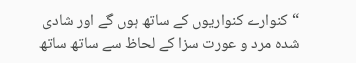“کنوارے کنواریوں کے ساتھ ہوں گے اور شادی شدہ مرد و عورت سزا کے لحاظ سے ساتھ ساتھ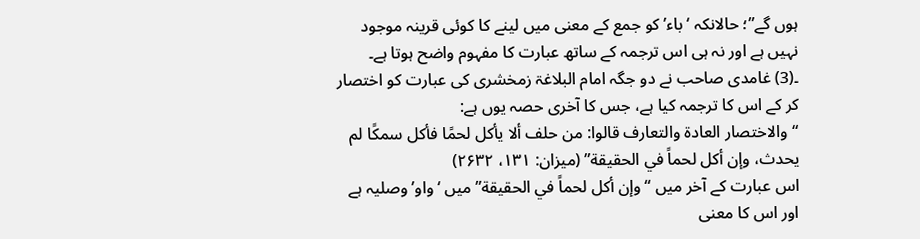ہوں گے”؛ حالانکہ ‘باء’ کو جمع کے معنی میں لینے کا کوئی قرینہ موجود نہیں ہے اور نہ ہی اس ترجمہ کے ساتھ عبارت کا مفہوم واضح ہوتا ہے۔
۔(3) غامدی صاحب نے دو جگہ امام البلاغۃ زمخشری کی عبارت کو اختصار کر کے اس کا ترجمہ کیا ہے، جس کا آخری حصہ یوں ہے:
“والاختصار العادة والتعارف قالوا: من حلف ألا يأكل لحمًا فأكل سمكًا لم يحدث، وإن أكل لحماً في الحقيقة” (میزان: ۱۳۱، ۲۶۳۲)
اس عبارت کے آخر میں “وإن أكل لحماً في الحقيقة” میں ‘واو’ وصلیہ ہے اور اس کا معنی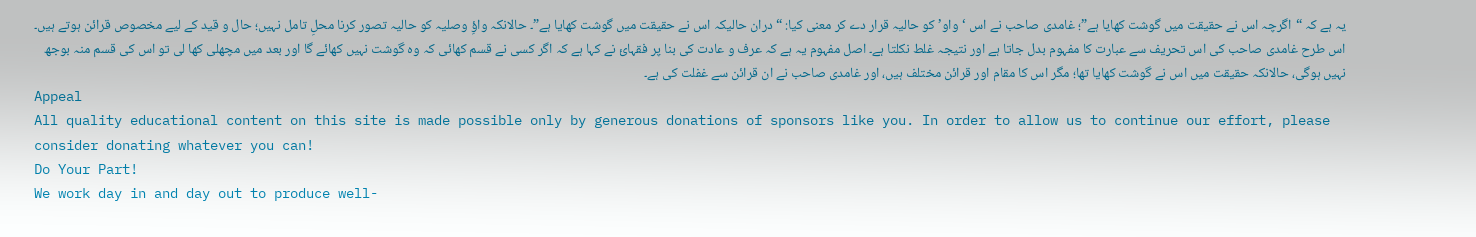یہ ہے کہ “اگرچہ اس نے حقیقت میں گوشت کھایا ہے”؛ غامدی صاحب نے اس ‘واو’ کو حالیہ قرار دے کر معنی کیا: “دران حالیکہ اس نے حقیقت میں گوشت کھایا ہے”۔ حالانکہ واؤِ وصلیہ کو حالیہ تصور کرنا محلِ تامل نہیں؛ حال و قید کے لیے مخصوص قرائن ہوتے ہیں۔ اس طرح غامدی صاحب کی اس تحریف سے عبارت کا مفہوم بدل جاتا ہے اور نتیجہ غلط نکلتا ہے۔ اصل مفہوم یہ ہے کہ عرف و عادت کی بنا پر فقہائ نے کہا ہے کہ اگر کسی نے قسم کھائی کہ وہ گوشت نہیں کھائے گا اور بعد میں مچھلی کھا لی تو اس کی قسم منہ بوجھ نہیں ہوگی، حالانکہ حقیقت میں اس نے گوشت کھایا تھا؛ مگر اس کا مقام اور قرائن مختلف ہیں، اور غامدی صاحب نے ان قرائن سے غفلت کی ہے۔
Appeal
All quality educational content on this site is made possible only by generous donations of sponsors like you. In order to allow us to continue our effort, please consider donating whatever you can!
Do Your Part!
We work day in and day out to produce well-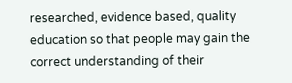researched, evidence based, quality education so that people may gain the correct understanding of their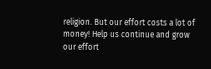religion. But our effort costs a lot of money! Help us continue and grow our effort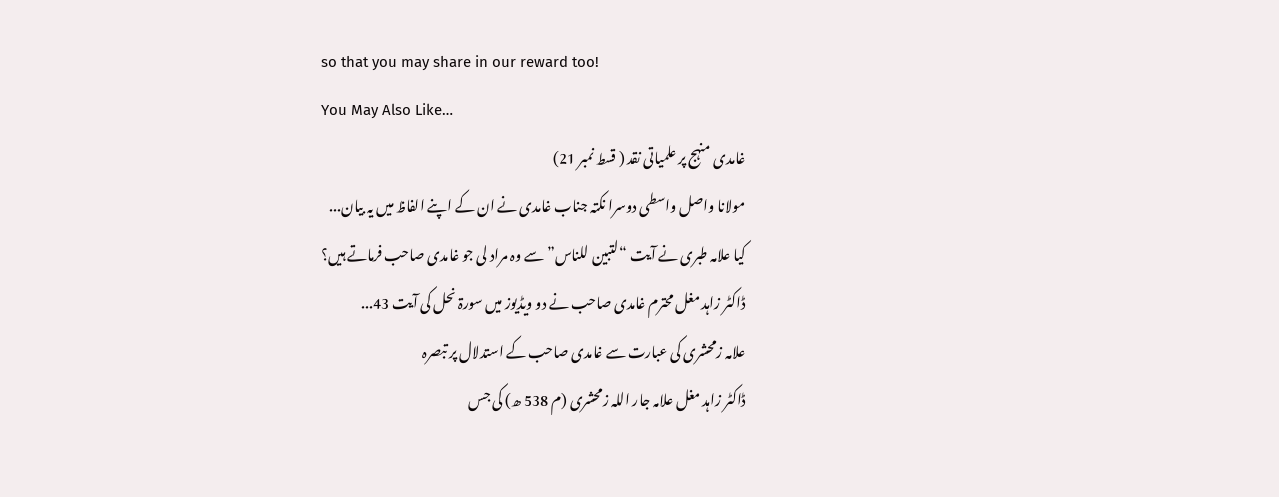so that you may share in our reward too!
You May Also Like…
غامدی منہج پر علمیاتی نقد ( قسط نمبر 21)
مولانا واصل واسطی دوسرا نکتہ جناب غامدی نے ان کے اپنے الفاظ میں یہ بیان...
کیا علامہ طبری نے آیت “لتبین للناس” سے وہ مراد لی جو غامدی صاحب فرماتے ہیں؟
ڈاکٹر زاہد مغل محترم غامدی صاحب نے دو ویڈیوز میں سورۃ نحل کی آیت 43...
علامہ زمحشری کی عبارت سے غامدی صاحب کے استدلال پر تبصرہ
ڈاکٹر زاہد مغل علامہ جار اللہ زمحشری (م 538 ھ) کی جس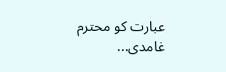عبارت کو محترم غامدی...